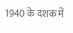1940 के दशक में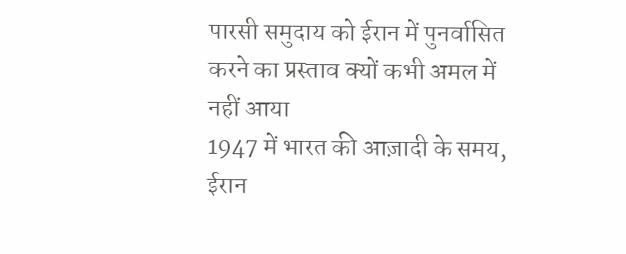पारसी समुदाय को ईरान में पुनर्वासित करने का प्रस्ताव क्यों कभी अमल में नहीं आया
1947 में भारत की आज़ादी के समय, ईरान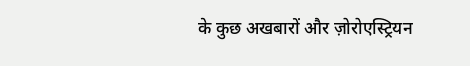के कुछ अखबारों और ज़ोरोएस्ट्रियन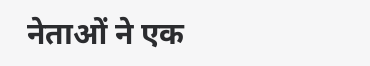नेताओं ने एक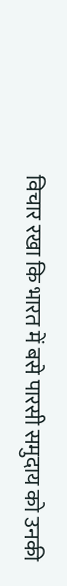विचार रखा कि भारत में बसे पारसी समुदाय को उनकी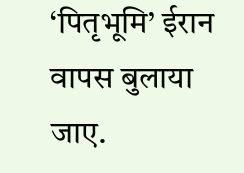‘पितृभूमि’ ईरान वापस बुलाया जाए.